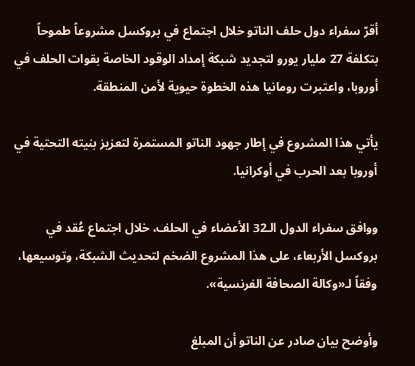أقرّ سفراء دول حلف الناتو خلال اجتماع في بروكسل مشروعاً طموحاً بتكلفة 27 مليار يورو لتجديد شبكة إمداد الوقود الخاصة بقوات الحلف في أوروبا، واعتبرت رومانيا هذه الخطوة حيوية لأمن المنطقة.

يأتي هذا المشروع في إطار جهود الناتو المستمرة لتعزيز بنيته التحتية في أوروبا بعد الحرب في أوكرانيا.

ووافق سفراء الدول الـ32 الأعضاء في الحلف، خلال اجتماع عُقد في بروكسل الأربعاء، على هذا المشروع الضخم لتحديث الشبكة، وتوسيعها، وفقاً لـ«وكالة الصحافة الفرنسية».

وأوضح بيان صادر عن الناتو أن المبلغ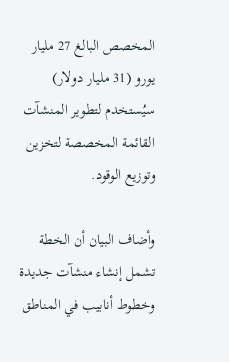المخصص البالغ 27 مليار يورو (31 مليار دولار) سيُستخدم لتطوير المنشآت القائمة المخصصة لتخزين وتوزيع الوقود.

وأضاف البيان أن الخطة تشمل إنشاء منشآت جديدة وخطوط أنابيب في المناطق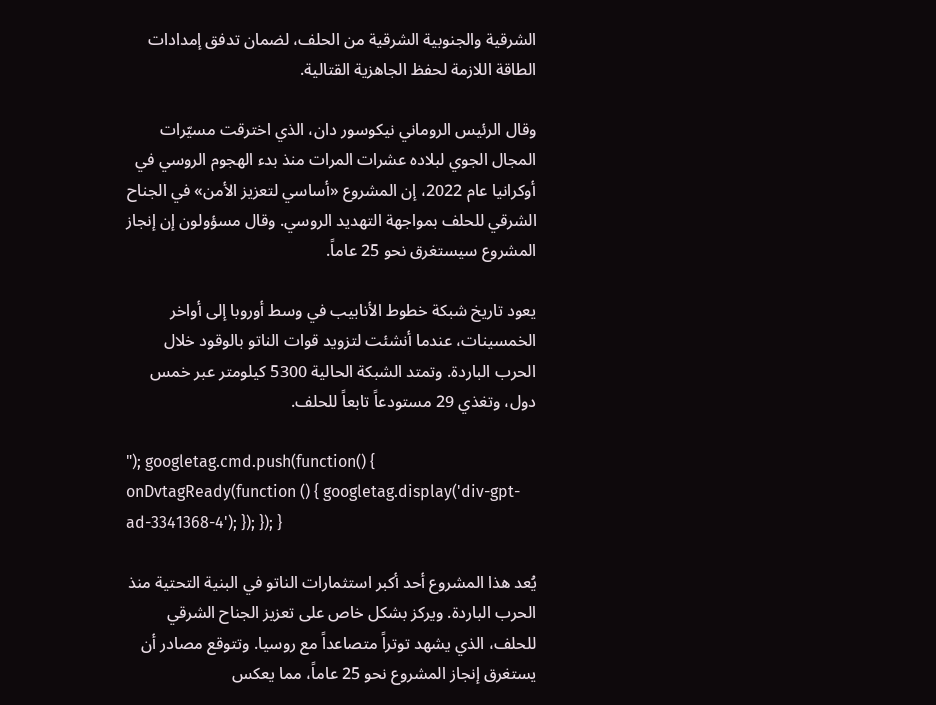الشرقية والجنوبية الشرقية من الحلف، لضمان تدفق إمدادات الطاقة اللازمة لحفظ الجاهزية القتالية.

وقال الرئيس الروماني نيكوسور دان، الذي اخترقت مسيّرات المجال الجوي لبلاده عشرات المرات منذ بدء الهجوم الروسي في أوكرانيا عام 2022، إن المشروع «أساسي لتعزيز الأمن» في الجناح الشرقي للحلف بمواجهة التهديد الروسي. وقال مسؤولون إن إنجاز المشروع سيستغرق نحو 25 عاماً.

يعود تاريخ شبكة خطوط الأنابيب في وسط أوروبا إلى أواخر الخمسينات، عندما أنشئت لتزويد قوات الناتو بالوقود خلال الحرب الباردة. وتمتد الشبكة الحالية 5300 كيلومتر عبر خمس دول، وتغذي 29 مستودعاً تابعاً للحلف.

"); googletag.cmd.push(function() { onDvtagReady(function () { googletag.display('div-gpt-ad-3341368-4'); }); }); }

يُعد هذا المشروع أحد أكبر استثمارات الناتو في البنية التحتية منذ الحرب الباردة. ويركز بشكل خاص على تعزيز الجناح الشرقي للحلف، الذي يشهد توتراً متصاعداً مع روسيا. وتتوقع مصادر أن يستغرق إنجاز المشروع نحو 25 عاماً، مما يعكس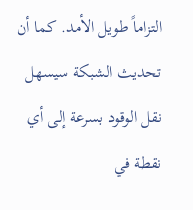التزاماً طويل الأمد. كما أن تحديث الشبكة سيسهل نقل الوقود بسرعة إلى أي نقطة في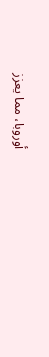أوروبا، مما يعزز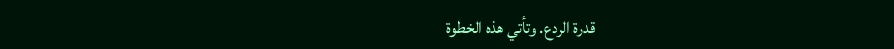قدرة الردع. وتأتي هذه الخطوة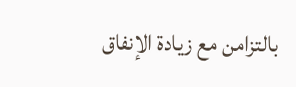بالتزامن مع زيادة الإنفاق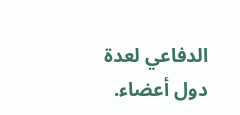الدفاعي لعدة دول أعضاء.